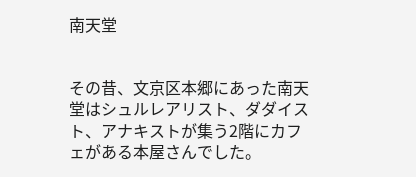南天堂


その昔、文京区本郷にあった南天堂はシュルレアリスト、ダダイスト、アナキストが集う2階にカフェがある本屋さんでした。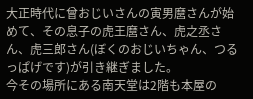大正時代に曾おじいさんの寅男麿さんが始めて、その息子の虎王麿さん、虎之丞さん、虎三郎さん(ぼくのおじいちゃん、つるっぱげです)が引き継ぎました。
今その場所にある南天堂は2階も本屋の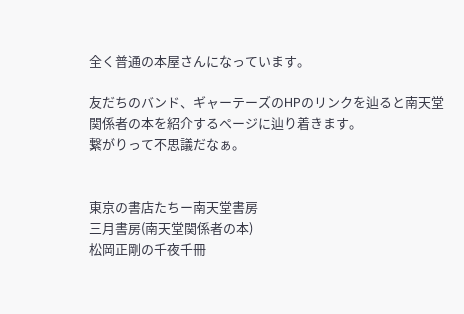全く普通の本屋さんになっています。

友だちのバンド、ギャーテーズのHPのリンクを辿ると南天堂関係者の本を紹介するページに辿り着きます。
繋がりって不思議だなぁ。


東京の書店たちー南天堂書房
三月書房(南天堂関係者の本)
松岡正剛の千夜千冊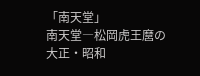「南天堂」
南天堂―松岡虎王麿の大正・昭和